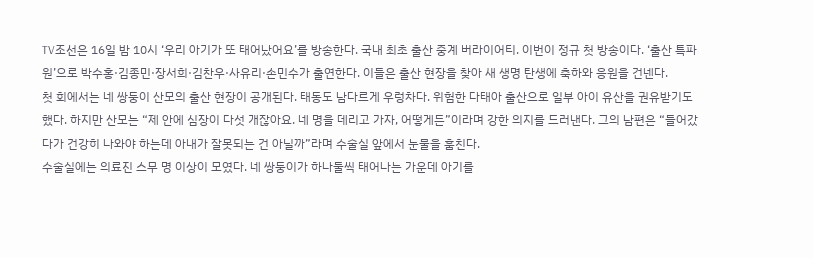TV조선은 16일 밤 10시 ‘우리 아기가 또 태어났어요’를 방송한다. 국내 최초 출산 중계 버라이어티. 이번이 정규 첫 방송이다. ‘출산 특파원’으로 박수홍·김종민·장서희·김찬우·사유리·손민수가 출연한다. 이들은 출산 현장을 찾아 새 생명 탄생에 축하와 응원을 건넨다.
첫 회에서는 네 쌍둥이 산모의 출산 현장이 공개된다. 태동도 남다르게 우렁차다. 위험한 다태아 출산으로 일부 아이 유산을 권유받기도 했다. 하지만 산모는 “제 안에 심장이 다섯 개잖아요. 네 명을 데리고 가자, 어떻게든”이라며 강한 의지를 드러낸다. 그의 남편은 “들어갔다가 건강히 나와야 하는데 아내가 잘못되는 건 아닐까”라며 수술실 앞에서 눈물을 훔친다.
수술실에는 의료진 스무 명 이상이 모였다. 네 쌍둥이가 하나둘씩 태어나는 가운데 아기를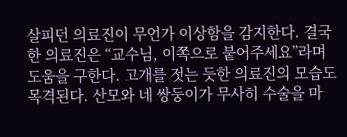살피던 의료진이 무언가 이상함을 감지한다. 결국 한 의료진은 “교수님, 이쪽으로 붙어주세요”라며 도움을 구한다. 고개를 젓는 듯한 의료진의 모습도 목격된다. 산모와 네 쌍둥이가 무사히 수술을 마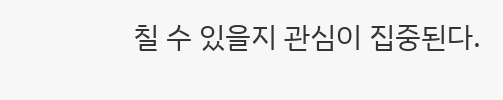칠 수 있을지 관심이 집중된다.